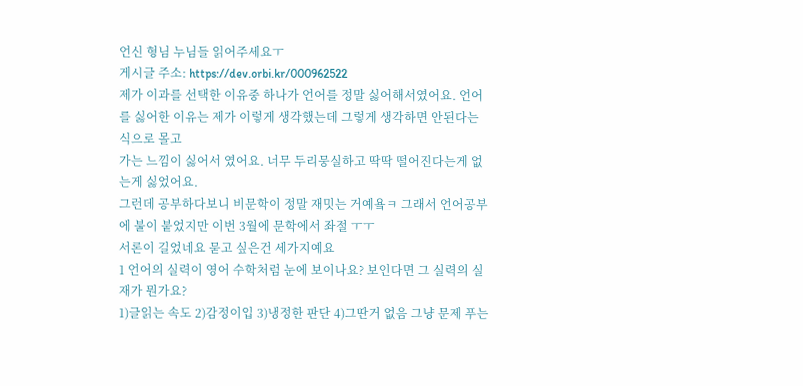언신 형님 누님들 읽어주세요ㅜ
게시글 주소: https://dev.orbi.kr/000962522
제가 이과를 선택한 이유중 하나가 언어를 정말 싫어해서였어요. 언어를 싫어한 이유는 제가 이렇게 생각했는데 그렇게 생각하면 안된다는 식으로 몰고
가는 느낌이 싫어서 였어요. 너무 두리뭉실하고 딱딱 떨어진다는게 없는게 싫었어요.
그런데 공부하다보니 비문학이 정말 재밋는 거예욬ㅋ 그래서 언어공부에 불이 붙었지만 이번 3월에 문학에서 좌절 ㅜㅜ
서론이 길었네요 묻고 싶은건 세가지예요
1 언어의 실력이 영어 수학처럼 눈에 보이나요? 보인다면 그 실력의 실재가 뭔가요?
1)글읽는 속도 2)감정이입 3)냉정한 판단 4)그딴거 없음 그냥 문제 푸는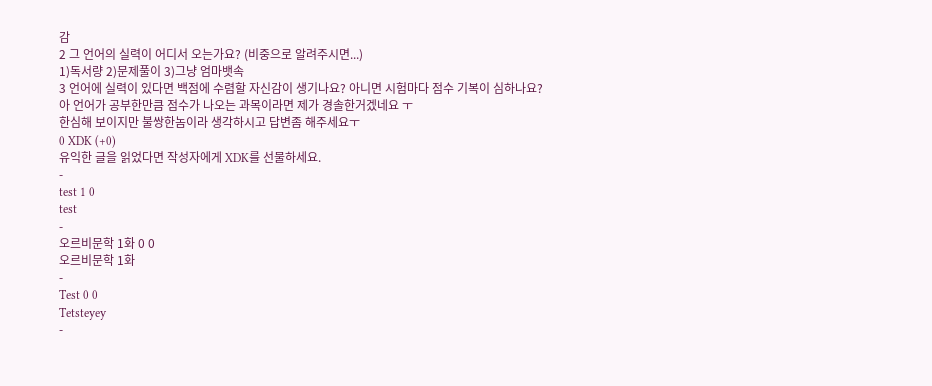감
2 그 언어의 실력이 어디서 오는가요? (비중으로 알려주시면...)
1)독서량 2)문제풀이 3)그냥 엄마뱃속
3 언어에 실력이 있다면 백점에 수렴할 자신감이 생기나요? 아니면 시험마다 점수 기복이 심하나요?
아 언어가 공부한만큼 점수가 나오는 과목이라면 제가 경솔한거겠네요 ㅜ
한심해 보이지만 불쌍한놈이라 생각하시고 답변좀 해주세요ㅜ
0 XDK (+0)
유익한 글을 읽었다면 작성자에게 XDK를 선물하세요.
-
test 1 0
test
-
오르비문학 1화 0 0
오르비문학 1화
-
Test 0 0
Tetsteyey
-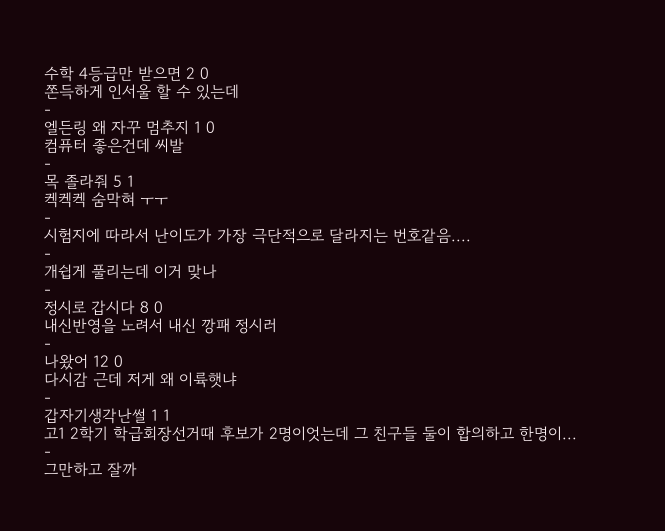수학 4등급만 받으면 2 0
쫀득하게 인서울 할 수 있는데
-
엘든링 왜 자꾸 멈추지 1 0
컴퓨터 좋은건데 씨발
-
목 졸라줘 5 1
켁켁켁 숨막혀 ㅜㅜ
-
시험지에 따라서 난이도가 가장 극단적으로 달라지는 번호같음....
-
개쉽게 풀리는데 이거 맞나
-
정시로 갑시다 8 0
내신반영을 노려서 내신 깡패 정시러
-
나왔어 12 0
다시감 근데 저게 왜 이륙햇냐
-
갑자기생각난썰 1 1
고1 2학기 학급회장선거때 후보가 2명이엇는데 그 친구들 둘이 합의하고 한명이...
-
그만하고 잘까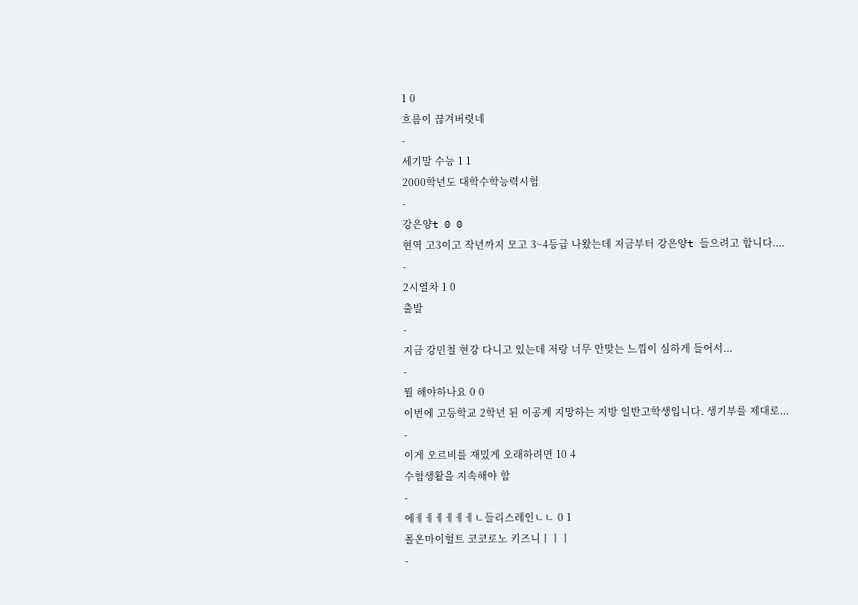1 0
흐름이 끊겨버렷네
-
세기말 수능 1 1
2000학년도 대학수학능력시험
-
강은양t 0 0
현역 고3이고 작년까지 모고 3~4등급 나왔는데 지금부터 강은양t 들으려고 합니다....
-
2시열차 1 0
출발
-
지금 강민철 현강 다니고 있는데 저랑 너무 안맞는 느낌이 심하게 들어서...
-
뭘 해야하나요 0 0
이번에 고등학교 2학년 된 이공계 지망하는 지방 일반고학생입니다. 생기부를 제대로...
-
이게 오르비를 재밌게 오래하려면 10 4
수험생활을 지속해야 함
-
에ㅔㅔㅔㅔㅔㅔㄴ들리스레인ㄴㄴ 0 1
폴온마이헐트 코코로노 키즈니ㅣㅣㅣ
-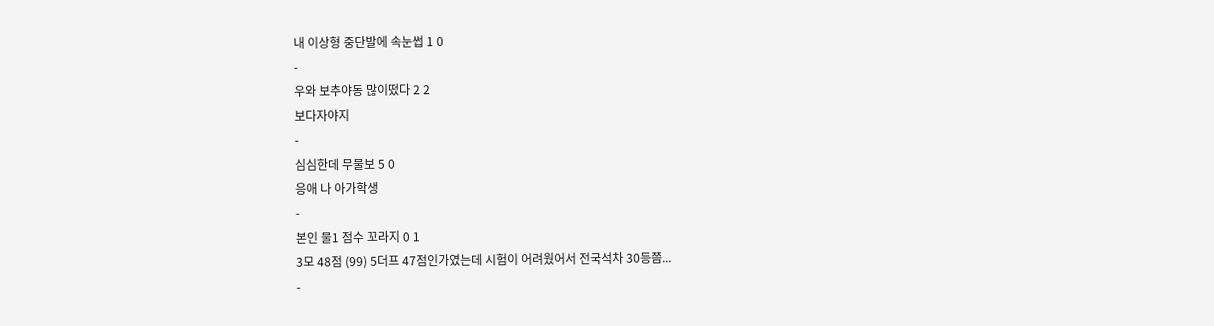내 이상형 중단발에 속눈썹 1 0
-
우와 보추야동 많이떴다 2 2
보다자야지
-
심심한데 무물보 5 0
응애 나 아가학생
-
본인 물1 점수 꼬라지 0 1
3모 48점 (99) 5더프 47점인가였는데 시험이 어려웠어서 전국석차 30등쯤...
-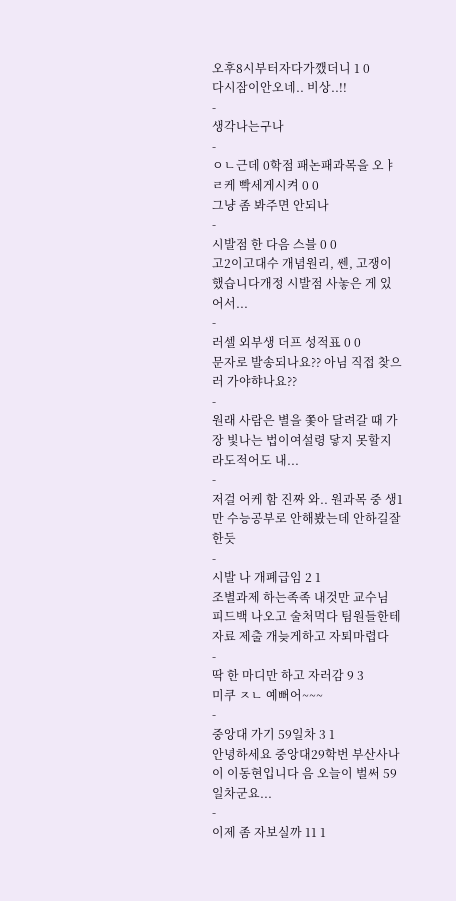오후8시부터자다가깼더니 1 0
다시잠이안오네.. 비상..!!
-
생각나는구나
-
ㅇㄴ근데 0학점 패논패과목을 오ㅑㄹ케 빡세게시켜 0 0
그냥 좀 봐주면 안되나
-
시발점 한 다음 스블 0 0
고2이고대수 개념원리, 쎈, 고쟁이 했습니다개정 시발점 사놓은 게 있어서...
-
러셀 외부생 더프 성적표 0 0
문자로 발송되나요?? 아님 직접 찾으러 가야햐나요??
-
원래 사람은 별을 쫓아 달려갈 때 가장 빛나는 법이여설령 닿지 못할지라도적어도 내...
-
저걸 어케 함 진짜 와.. 원과목 중 생1만 수능공부로 안해봤는데 안하길잘한듯
-
시발 나 개폐급임 2 1
조별과제 하는족족 내것만 교수님 피드백 나오고 술처먹다 팀원들한테 자료 제출 개늦게하고 자퇴마렵다
-
딱 한 마디만 하고 자러감 9 3
미쿠 ㅈㄴ 예뻐어~~~
-
중앙대 가기 59일차 3 1
안녕하세요 중앙대29학번 부산사나이 이동현입니다 음 오늘이 벌써 59일차군요...
-
이제 좀 자보실까 11 1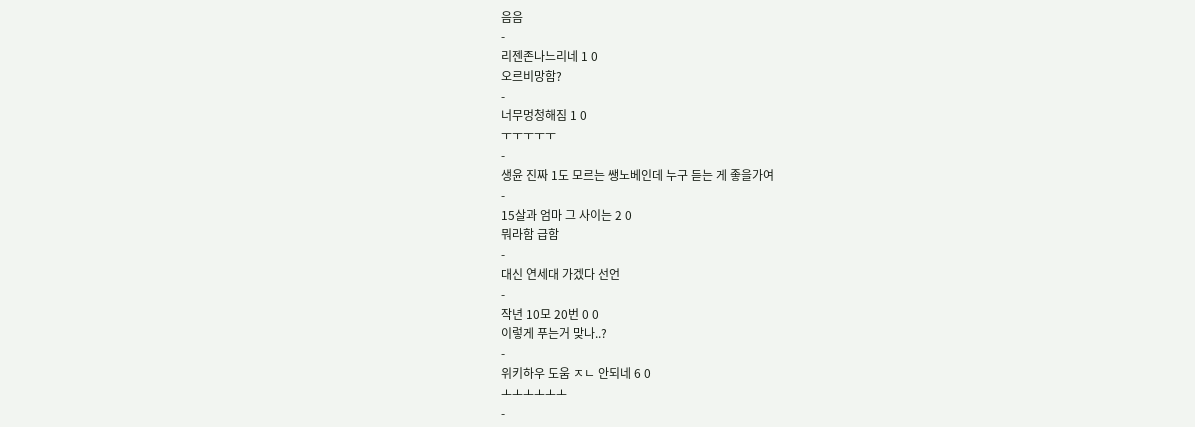음음
-
리젠존나느리네 1 0
오르비망함?
-
너무멍청해짐 1 0
ㅜㅜㅜㅜㅜ
-
생윤 진짜 1도 모르는 쌩노베인데 누구 듣는 게 좋을가여
-
15살과 엄마 그 사이는 2 0
뭐라함 급함
-
대신 연세대 가겠다 선언
-
작년 10모 20번 0 0
이렇게 푸는거 맞나..?
-
위키하우 도움 ㅈㄴ 안되네 6 0
ㅗㅗㅗㅗㅗㅗ
-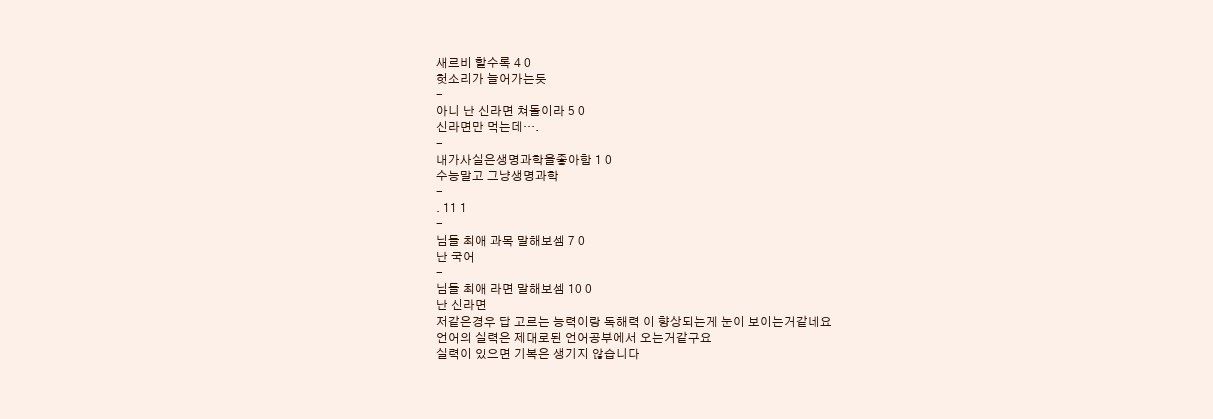새르비 할수록 4 0
헛소리가 늘어가는듯
-
아니 난 신라면 쳐돌이라 5 0
신라면만 먹는데….
-
내가사실은생명과학을좋아함 1 0
수능말고 그냥생명과학
-
. 11 1
-
님들 최애 과목 말해보셈 7 0
난 국어
-
님들 최애 라면 말해보셈 10 0
난 신라면
저같은경우 답 고르는 능력이랑 독해력 이 향상되는게 눈이 보이는거같네요
언어의 실력은 제대로된 언어공부에서 오는거같구요
실력이 있으면 기복은 생기지 않습니다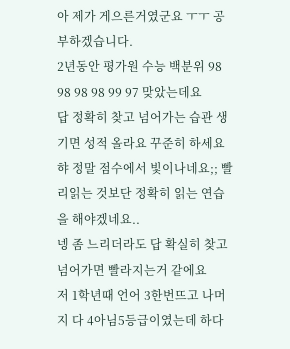아 제가 게으른거였군요 ㅜㅜ 공부하겠습니다.
2년동안 평가원 수능 백분위 98 98 98 98 99 97 맞았는데요
답 정확히 찾고 넘어가는 습관 생기면 성적 올라요 꾸준히 하세요
햐 정말 점수에서 빛이나네요;; 빨리읽는 것보단 정확히 읽는 연습을 해야겠네요..
넹 좀 느리더라도 답 확실히 찾고 넘어가면 빨라지는거 같에요
저 1학년때 언어 3한번뜨고 나머지 다 4아님5등급이였는데 하다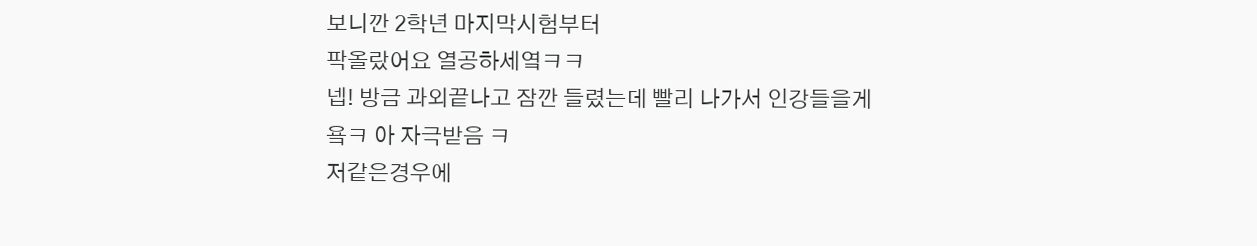보니깐 2학년 마지막시험부터
팍올랐어요 열공하세옄ㅋㅋ
넵! 방금 과외끝나고 잠깐 들렸는데 빨리 나가서 인강들을게욬ㅋ 아 자극받음 ㅋ
저같은경우에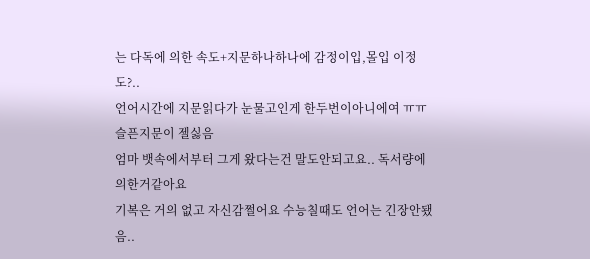는 다독에 의한 속도+지문하나하나에 감정이입,몰입 이정도?..
언어시간에 지문읽다가 눈물고인게 한두번이아니에여 ㅠㅠ 슬픈지문이 젤싫음
엄마 뱃속에서부터 그게 왔다는건 말도안되고요.. 독서량에 의한거같아요
기복은 거의 없고 자신감쩔어요 수능칠때도 언어는 긴장안됐음..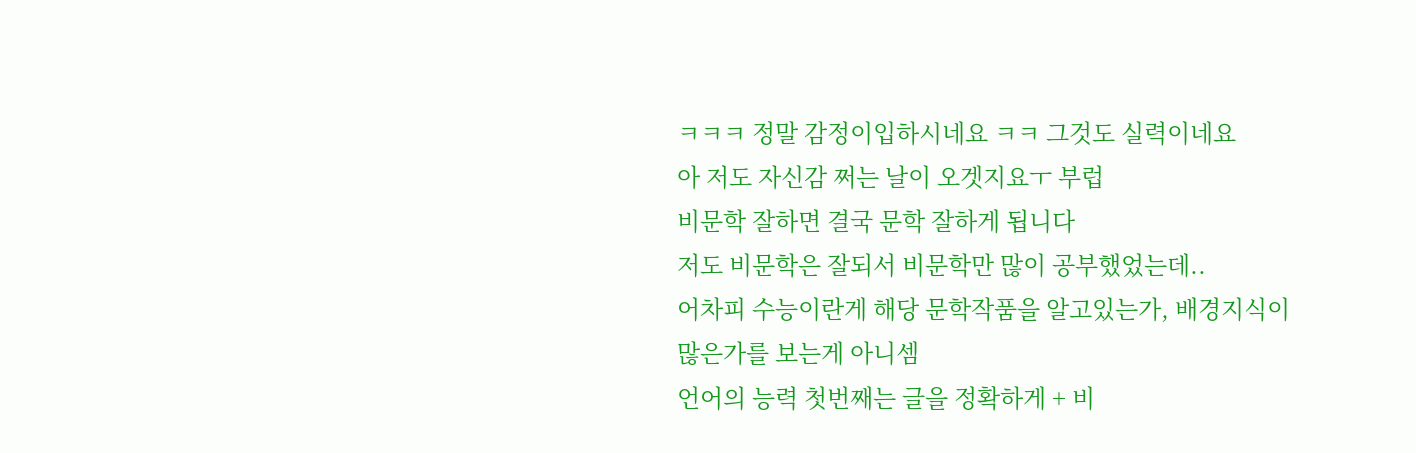ㅋㅋㅋ 정말 감정이입하시네요 ㅋㅋ 그것도 실력이네요
아 저도 자신감 쩌는 날이 오겟지요ㅜ 부럽
비문학 잘하면 결국 문학 잘하게 됩니다
저도 비문학은 잘되서 비문학만 많이 공부했었는데..
어차피 수능이란게 해당 문학작품을 알고있는가, 배경지식이 많은가를 보는게 아니셈
언어의 능력 첫번째는 글을 정확하게 + 비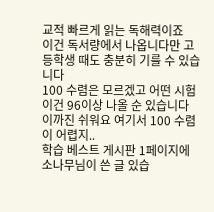교적 빠르게 읽는 독해력이죠
이건 독서량에서 나옵니다만 고등학생 때도 충분히 기를 수 있습니다
100 수렴은 모르겠고 어떤 시험이건 96이상 나올 순 있습니다 이까진 쉬워요 여기서 100 수렴이 어렵지..
학습 베스트 게시판 1페이지에 소나무님이 쓴 글 있습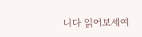니다 읽어보세여